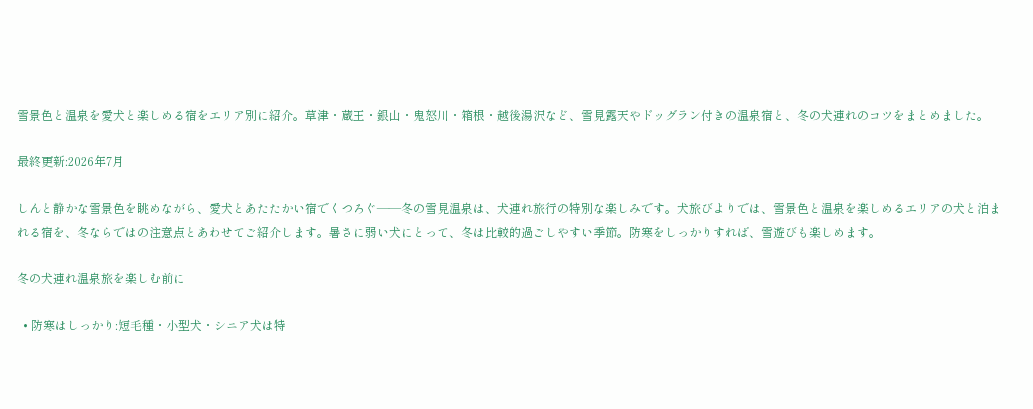雪景色と温泉を愛犬と楽しめる宿をエリア別に紹介。草津・蔵王・銀山・鬼怒川・箱根・越後湯沢など、雪見露天やドッグラン付きの温泉宿と、冬の犬連れのコツをまとめました。

最終更新:2026年7月

しんと静かな雪景色を眺めながら、愛犬とあたたかい宿でくつろぐ——冬の雪見温泉は、犬連れ旅行の特別な楽しみです。犬旅びよりでは、雪景色と温泉を楽しめるエリアの犬と泊まれる宿を、冬ならではの注意点とあわせてご紹介します。暑さに弱い犬にとって、冬は比較的過ごしやすい季節。防寒をしっかりすれば、雪遊びも楽しめます。

冬の犬連れ温泉旅を楽しむ前に

  • 防寒はしっかり:短毛種・小型犬・シニア犬は特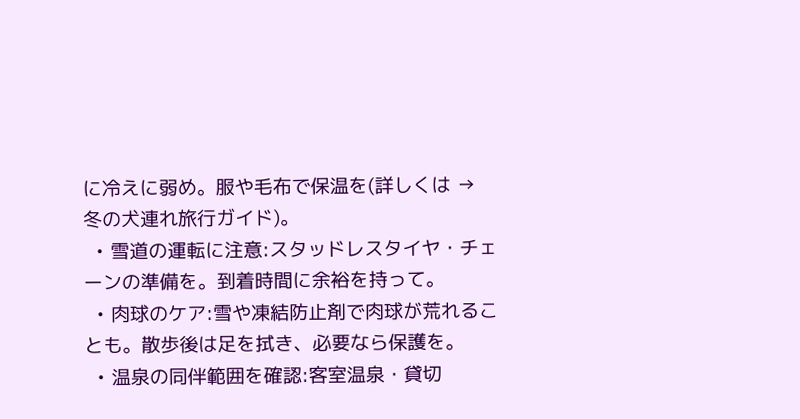に冷えに弱め。服や毛布で保温を(詳しくは → 冬の犬連れ旅行ガイド)。
  • 雪道の運転に注意:スタッドレスタイヤ・チェーンの準備を。到着時間に余裕を持って。
  • 肉球のケア:雪や凍結防止剤で肉球が荒れることも。散歩後は足を拭き、必要なら保護を。
  • 温泉の同伴範囲を確認:客室温泉・貸切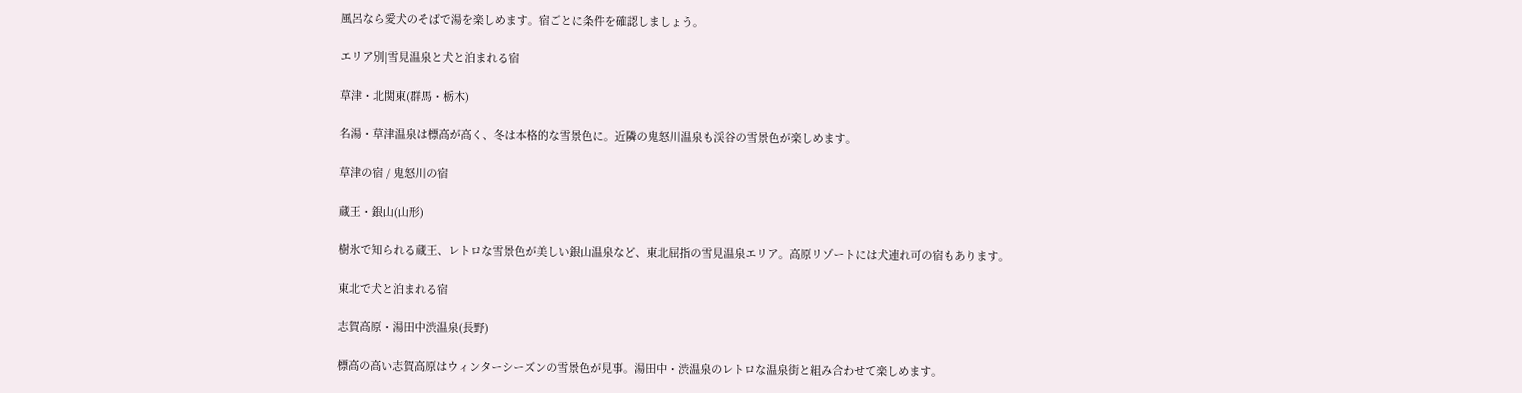風呂なら愛犬のそばで湯を楽しめます。宿ごとに条件を確認しましょう。

エリア別|雪見温泉と犬と泊まれる宿

草津・北関東(群馬・栃木)

名湯・草津温泉は標高が高く、冬は本格的な雪景色に。近隣の鬼怒川温泉も渓谷の雪景色が楽しめます。

草津の宿 / 鬼怒川の宿

蔵王・銀山(山形)

樹氷で知られる蔵王、レトロな雪景色が美しい銀山温泉など、東北屈指の雪見温泉エリア。高原リゾートには犬連れ可の宿もあります。

東北で犬と泊まれる宿

志賀高原・湯田中渋温泉(長野)

標高の高い志賀高原はウィンターシーズンの雪景色が見事。湯田中・渋温泉のレトロな温泉街と組み合わせて楽しめます。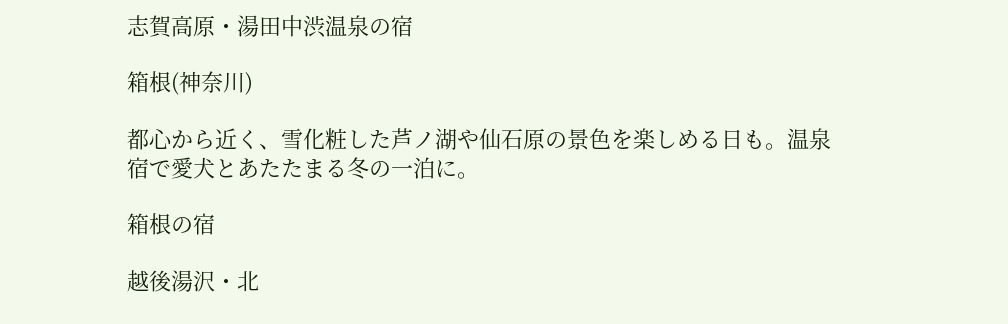志賀高原・湯田中渋温泉の宿

箱根(神奈川)

都心から近く、雪化粧した芦ノ湖や仙石原の景色を楽しめる日も。温泉宿で愛犬とあたたまる冬の一泊に。

箱根の宿

越後湯沢・北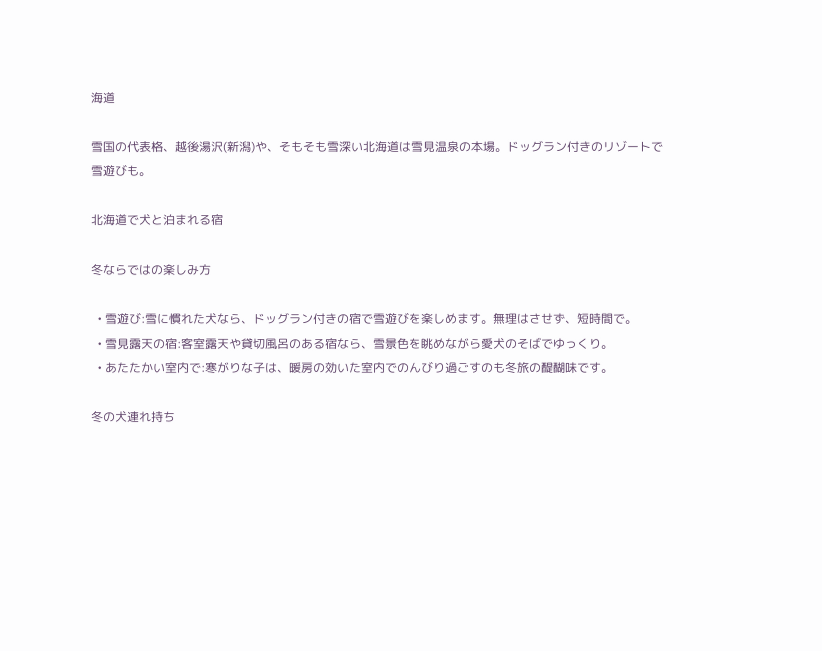海道

雪国の代表格、越後湯沢(新潟)や、そもそも雪深い北海道は雪見温泉の本場。ドッグラン付きのリゾートで雪遊びも。

北海道で犬と泊まれる宿

冬ならではの楽しみ方

  • 雪遊び:雪に慣れた犬なら、ドッグラン付きの宿で雪遊びを楽しめます。無理はさせず、短時間で。
  • 雪見露天の宿:客室露天や貸切風呂のある宿なら、雪景色を眺めながら愛犬のそばでゆっくり。
  • あたたかい室内で:寒がりな子は、暖房の効いた室内でのんびり過ごすのも冬旅の醍醐味です。

冬の犬連れ持ち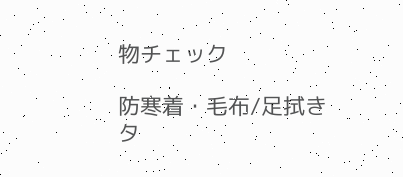物チェック

防寒着・毛布/足拭きタ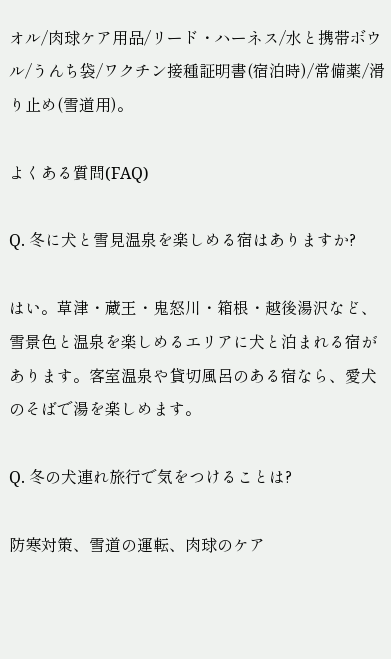オル/肉球ケア用品/リード・ハーネス/水と携帯ボウル/うんち袋/ワクチン接種証明書(宿泊時)/常備薬/滑り止め(雪道用)。

よくある質問(FAQ)

Q. 冬に犬と雪見温泉を楽しめる宿はありますか?

はい。草津・蔵王・鬼怒川・箱根・越後湯沢など、雪景色と温泉を楽しめるエリアに犬と泊まれる宿があります。客室温泉や貸切風呂のある宿なら、愛犬のそばで湯を楽しめます。

Q. 冬の犬連れ旅行で気をつけることは?

防寒対策、雪道の運転、肉球のケア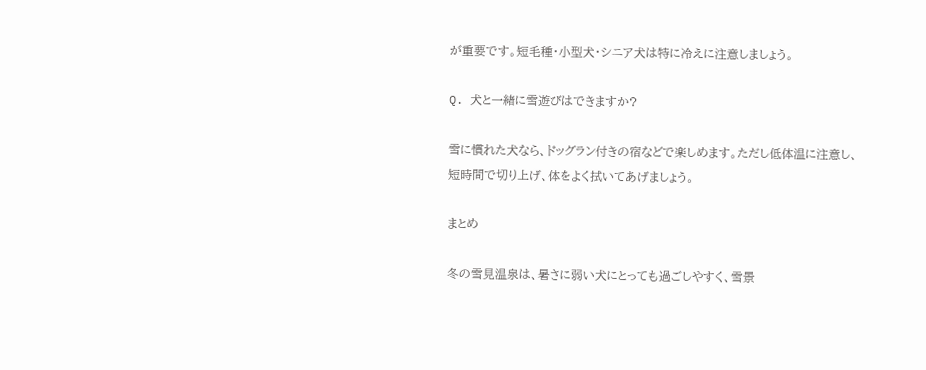が重要です。短毛種・小型犬・シニア犬は特に冷えに注意しましょう。

Q. 犬と一緒に雪遊びはできますか?

雪に慣れた犬なら、ドッグラン付きの宿などで楽しめます。ただし低体温に注意し、短時間で切り上げ、体をよく拭いてあげましょう。

まとめ

冬の雪見温泉は、暑さに弱い犬にとっても過ごしやすく、雪景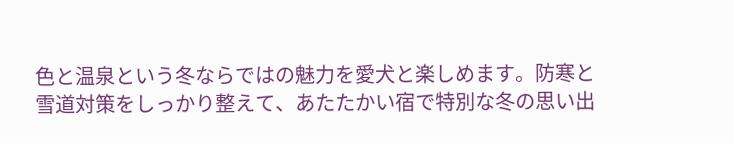色と温泉という冬ならではの魅力を愛犬と楽しめます。防寒と雪道対策をしっかり整えて、あたたかい宿で特別な冬の思い出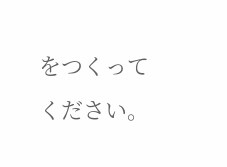をつくってください。